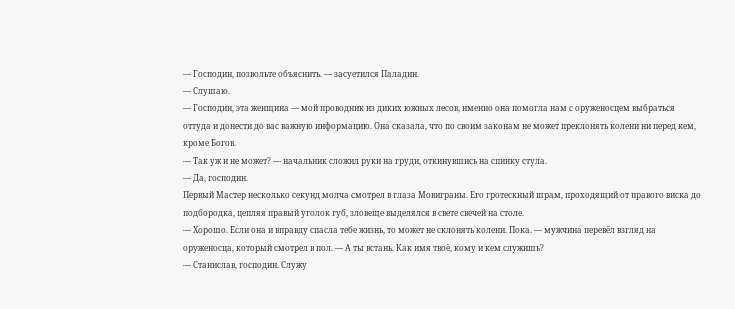— Господин, позвольте объяснить. — засуетился Паладин.
— Слушаю.
— Господин, эта женщина — мой проводник из диких южных лесов, именно она помогла нам с оруженосцем выбраться оттуда и донести до вас важную информацию. Она сказала, что по своим законам не может преклонять колени ни перед кем, кроме Богов.
— Так уж и не может? — начальник сложил руки на груди, откинувшись на спинку стула.
— Да, господин.
Первый Мастер несколько секунд молча смотрел в глаза Мовиграны. Его гротескный шрам, проходящий от правого виска до подбородка, цепляя правый уголок губ, зловеще выделялся в свете свечей на столе.
— Хорошо. Если она и вправду спасла тебе жизнь, то может не склонять колени. Пока. — мужчина перевёл взгляд на оруженосца, который смотрел в пол. — А ты встань. Как имя твоё, кому и кем служишь?
— Станислав, господин. Служу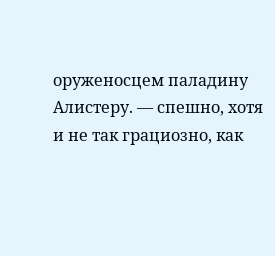оруженосцем паладину Алистеру. — спешно, хотя и не так грациозно, как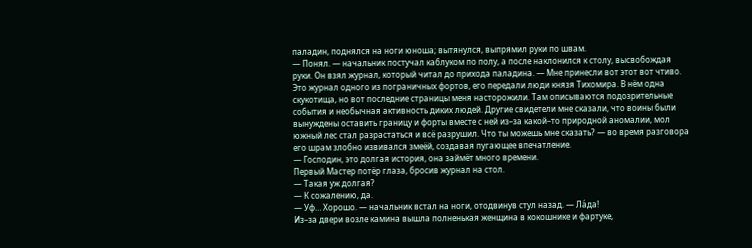паладин, поднялся на ноги юноша; вытянулся, выпрямил руки по швам.
— Понял. — начальник постучал каблуком по полу, а после наклонился к столу, высвобождая руки. Он взял журнал, который читал до прихода паладина. — Мне принесли вот этот вот чтиво. Это журнал одного из пограничных фортов, его передали люди князя Тихомира. В нём одна скукотища, но вот последние страницы меня насторожили. Там описываются подозрительные события и необычная активность диких людей. Другие свидетели мне сказали, что воины были вынуждены оставить границу и форты вместе с ней из–за какой–то природной аномалии, мол южный лес стал разрастаться и всё разрушил. Что ты можешь мне сказать? — во время разговора его шрам злобно извивался змеёй, создавая пугающее впечатление.
— Господин, это долгая история, она займёт много времени.
Первый Мастер потёр глаза, бросив журнал на стол.
— Такая уж долгая?
— К сожалению, да.
— Уф… Хорошо. — начальник встал на ноги, отодвинув стул назад. — Ла́да!
Из–за двери возле камина вышла полненькая женщина в кокошнике и фартуке,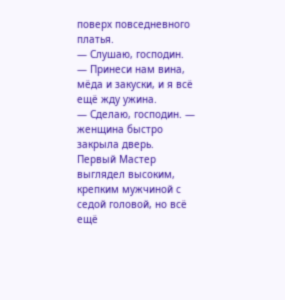поверх повседневного платья.
— Слушаю, господин.
— Принеси нам вина, мёда и закуски, и я всё ещё жду ужина.
— Сделаю, господин. — женщина быстро закрыла дверь.
Первый Мастер выглядел высоким, крепким мужчиной с седой головой, но всё ещё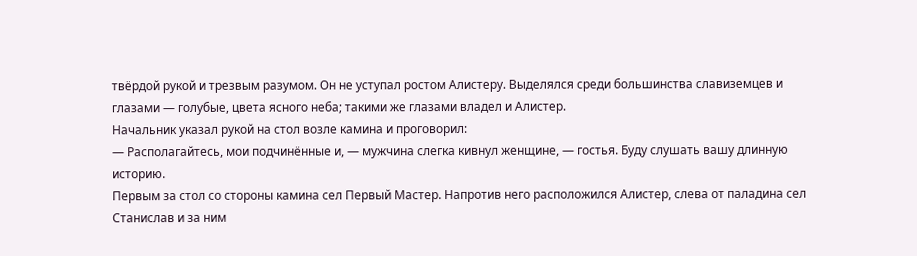твёрдой рукой и трезвым разумом. Он не уступал ростом Алистеру. Выделялся среди большинства славиземцев и глазами — голубые, цвета ясного неба; такими же глазами владел и Алистер.
Начальник указал рукой на стол возле камина и проговорил:
— Располагайтесь, мои подчинённые и, — мужчина слегка кивнул женщине, — гостья. Буду слушать вашу длинную историю.
Первым за стол со стороны камина сел Первый Мастер. Напротив него расположился Алистер, слева от паладина сел Станислав и за ним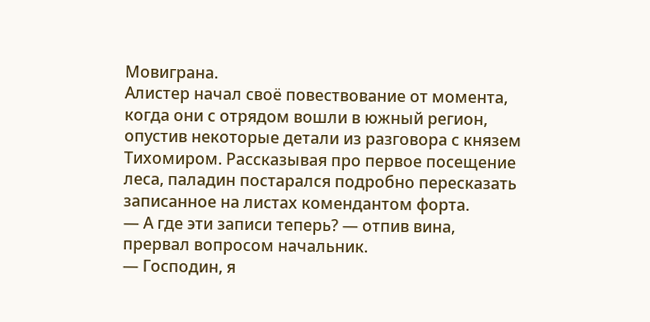Мовиграна.
Алистер начал своё повествование от момента, когда они с отрядом вошли в южный регион, опустив некоторые детали из разговора с князем Тихомиром. Рассказывая про первое посещение леса, паладин постарался подробно пересказать записанное на листах комендантом форта.
— А где эти записи теперь? — отпив вина, прервал вопросом начальник.
— Господин, я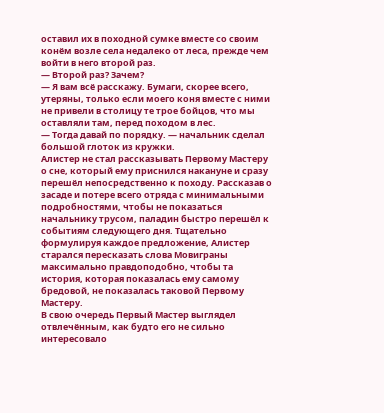оставил их в походной сумке вместе со своим конём возле села недалеко от леса, прежде чем войти в него второй раз.
— Второй раз? Зачем?
— Я вам всё расскажу. Бумаги, скорее всего, утеряны, только если моего коня вместе с ними не привели в столицу те трое бойцов, что мы оставляли там, перед походом в лес.
— Тогда давай по порядку. — начальник сделал большой глоток из кружки.
Алистер не стал рассказывать Первому Мастеру о сне, который ему приснился накануне и сразу перешёл непосредственно к походу. Рассказав о засаде и потере всего отряда с минимальными подробностями, чтобы не показаться начальнику трусом, паладин быстро перешёл к событиям следующего дня. Тщательно формулируя каждое предложение, Алистер старался пересказать слова Мовиграны максимально правдоподобно, чтобы та история, которая показалась ему самому бредовой, не показалась таковой Первому Мастеру.
В свою очередь Первый Мастер выглядел отвлечённым, как будто его не сильно интересовало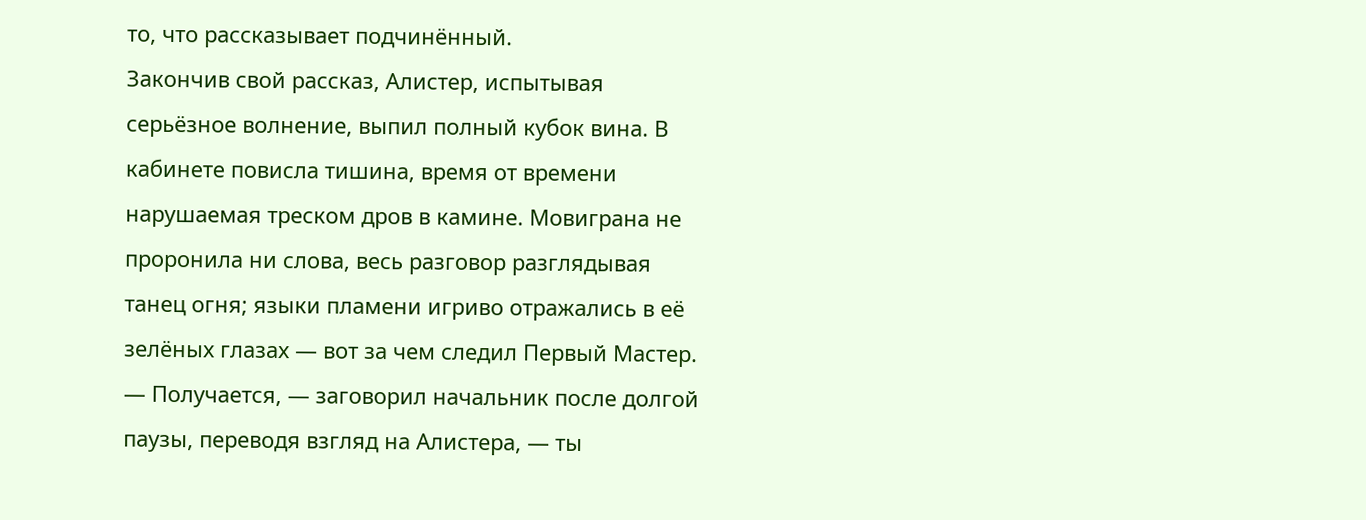то, что рассказывает подчинённый.
Закончив свой рассказ, Алистер, испытывая серьёзное волнение, выпил полный кубок вина. В кабинете повисла тишина, время от времени нарушаемая треском дров в камине. Мовиграна не проронила ни слова, весь разговор разглядывая танец огня; языки пламени игриво отражались в её зелёных глазах — вот за чем следил Первый Мастер.
— Получается, — заговорил начальник после долгой паузы, переводя взгляд на Алистера, — ты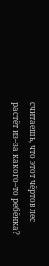считаешь, что этот чёртов лес растёт из–за какого–то ребёнка?